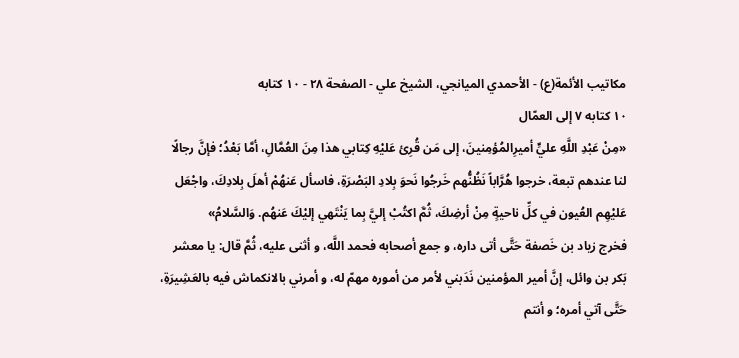مكاتيب الأئمة(ع) - الأحمدي الميانجي، الشيخ علي - الصفحة ٢٨ - ١٠ كتابه
١٠ كتابه ٧ إلى العمّال
«مِنْ عَبْدِ اللَّهِ عليٍّ أميرِالمُؤمِنينَ، إلى مَن قُرِئ عَليْهِ كِتابي هذا مِنَ العُمَّالِ، أمَّا بَعْدُ؛ فإنَّ رجالًا لنا عندهم تبعة، خرجوا هُرَّاباً نَظُنُّهم خَرجُوا نَحوَ بِلادِ البَصْرَةِ، فاسأل عَنهُمْ أهلَ بِلادِكَ، واجْعَل عَليْهِم العُيون في كلِّ ناحيةٍ مِنْ أرضِكَ، ثُمَّ اكتُبْ إليَّ بِما يَنْتَهي إليْكَ عَنهُم. وَالسَّلامُ»
فخرج زياد بن خَصفة حَتَّى أتى داره، و جمع أصحابه فحمد اللَّه، و أثنى عليه، ثُمَّ قال: يا معشر بَكر بن وائل، إنَّ أمير المؤمنين نَدَبني لأمر من أموره مهمّ له، و أمرني بالانكماش فيه بالعَشِيرَةِ، حَتَّى آتي أمره؛ و أنتم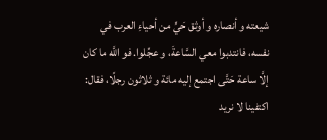شيعته و أنصاره و أوثق حَيٍّ من أحياءِ العرب في نفسه، فانتدبوا معي السَّاعةَ، و عجِّلوا. فو اللَّه ما كان إلَّا ساعة حَتَّى اجتمع إليه مائة و ثلاثون رجلًا، فقال: اكتفينا لا نريد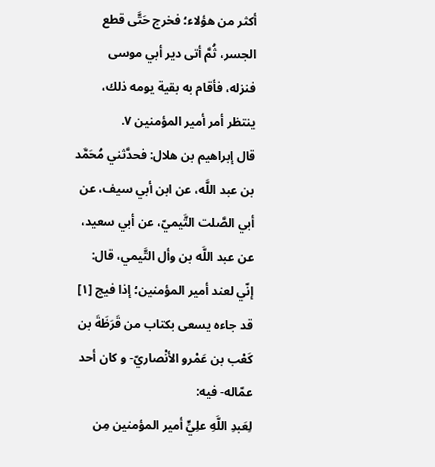أكثر من هؤلاء؛ فخرج حَتَّى قطع الجسر، ثُمَّ أتى دير أبي موسى فنزله، فأقام به بقية يومه ذلك، ينتظر أمر أمير المؤمنين ٧.
قال إبراهيم بن هلال: فحدَّثني مُحَمَّد بن عبد اللَّه، عن ابن أبي سيف، عن أبي الصَّلت التَّيميّ، عن أبي سعيد، عن عبد اللَّه بن وأل التَّيمي، قال: إنّي لعند أمير المؤمنين؛ إذا فيج [١] قد جاءه يسعى بكتاب من قَرَظَةَ بن كَعْب بن عَمْرو الأنْصاريّ- و كان أحد عمّاله- فيه:
لِعَبدِ اللَّهِ علِيٍّ أمير المؤمنين مِن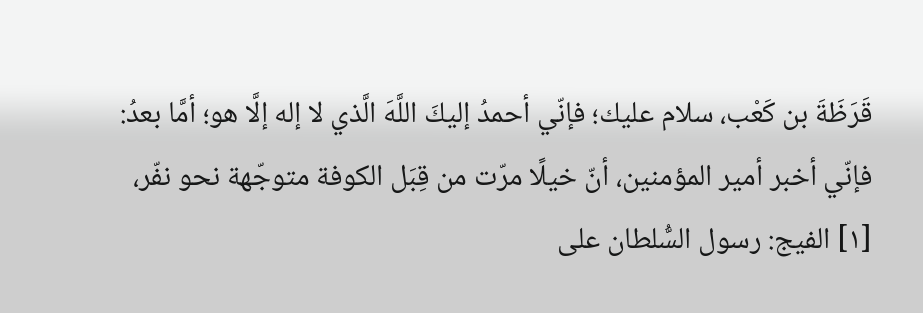قَرَظَةَ بن كَعْب، سلام عليك؛ فإنّي أحمدُ إليكَ اللَّهَ الَّذي لا إله إلَّا هو؛ أمَّا بعدُ:
فإنّي أخبر أمير المؤمنين، أنّ خيلًا مرّت من قِبَل الكوفة متوجّهة نحو نفّر،
[١] الفيج: رسول السُّلطان على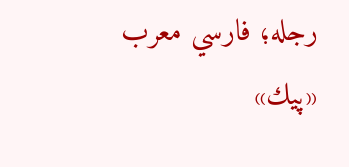رجله؛ فارسي معرب «پيك»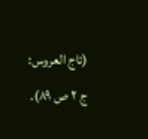(تاج العروس: ج ٢ ص ٨٩).